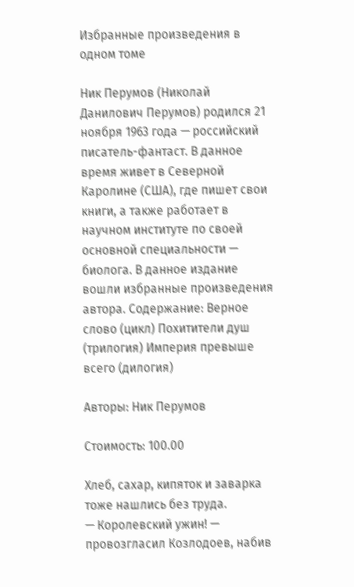Избранные произведения в одном томе

Ник Перумов (Николай Данилович Перумов) родился 21 ноября 1963 года — российский писатель-фантаст. В данное время живет в Северной Каролине (США), где пишет свои книги, а также работает в научном институте по своей основной специальности — биолога. В данное издание вошли избранные произведения автора. Содержание: Верное слово (цикл) Похитители душ (трилогия) Империя превыше всего (дилогия)

Авторы: Ник Перумов

Стоимость: 100.00

Хлеб, сахар, кипяток и заварка тоже нашлись без труда.
— Королевский ужин! — провозгласил Козлодоев, набив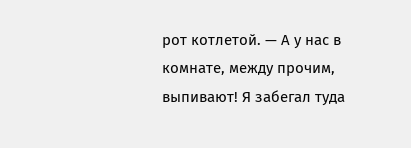рот котлетой. — А у нас в комнате, между прочим, выпивают! Я забегал туда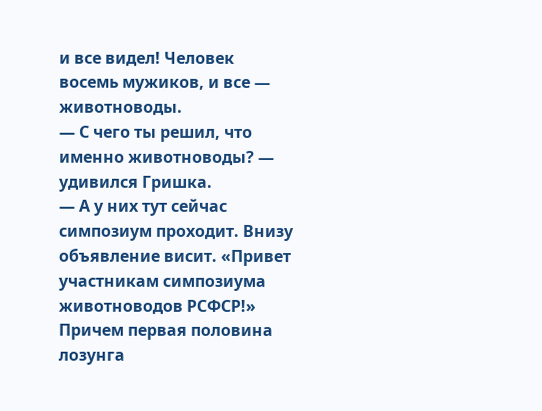и все видел! Человек восемь мужиков, и все — животноводы.
— С чего ты решил, что именно животноводы? — удивился Гришка.
— А у них тут сейчас симпозиум проходит. Внизу объявление висит. «Привет участникам симпозиума животноводов РСФСР!» Причем первая половина лозунга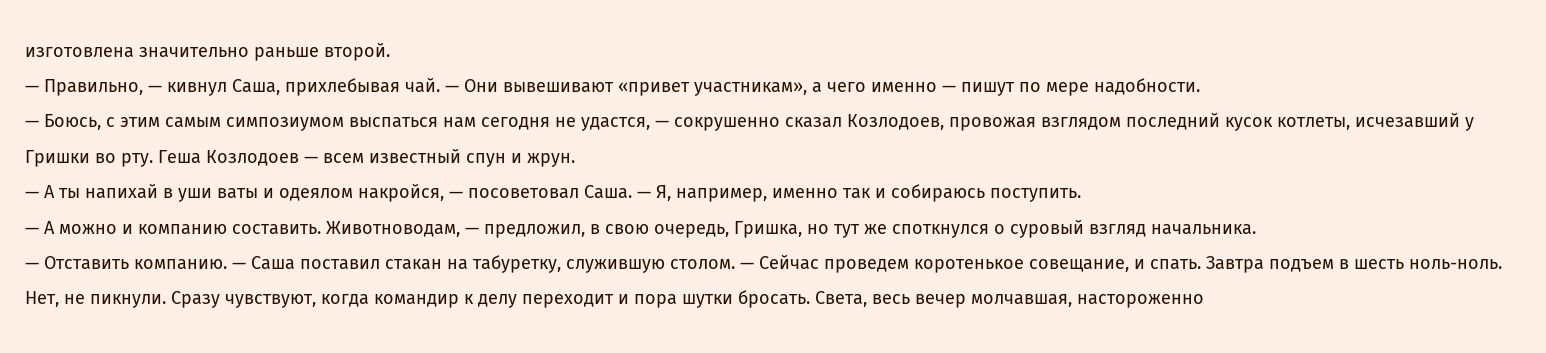изготовлена значительно раньше второй.
— Правильно, — кивнул Саша, прихлебывая чай. — Они вывешивают «привет участникам», а чего именно — пишут по мере надобности.
— Боюсь, с этим самым симпозиумом выспаться нам сегодня не удастся, — сокрушенно сказал Козлодоев, провожая взглядом последний кусок котлеты, исчезавший у Гришки во рту. Геша Козлодоев — всем известный спун и жрун.
— А ты напихай в уши ваты и одеялом накройся, — посоветовал Саша. — Я, например, именно так и собираюсь поступить.
— А можно и компанию составить. Животноводам, — предложил, в свою очередь, Гришка, но тут же споткнулся о суровый взгляд начальника.
— Отставить компанию. — Саша поставил стакан на табуретку, служившую столом. — Сейчас проведем коротенькое совещание, и спать. Завтра подъем в шесть ноль-ноль.
Нет, не пикнули. Сразу чувствуют, когда командир к делу переходит и пора шутки бросать. Света, весь вечер молчавшая, настороженно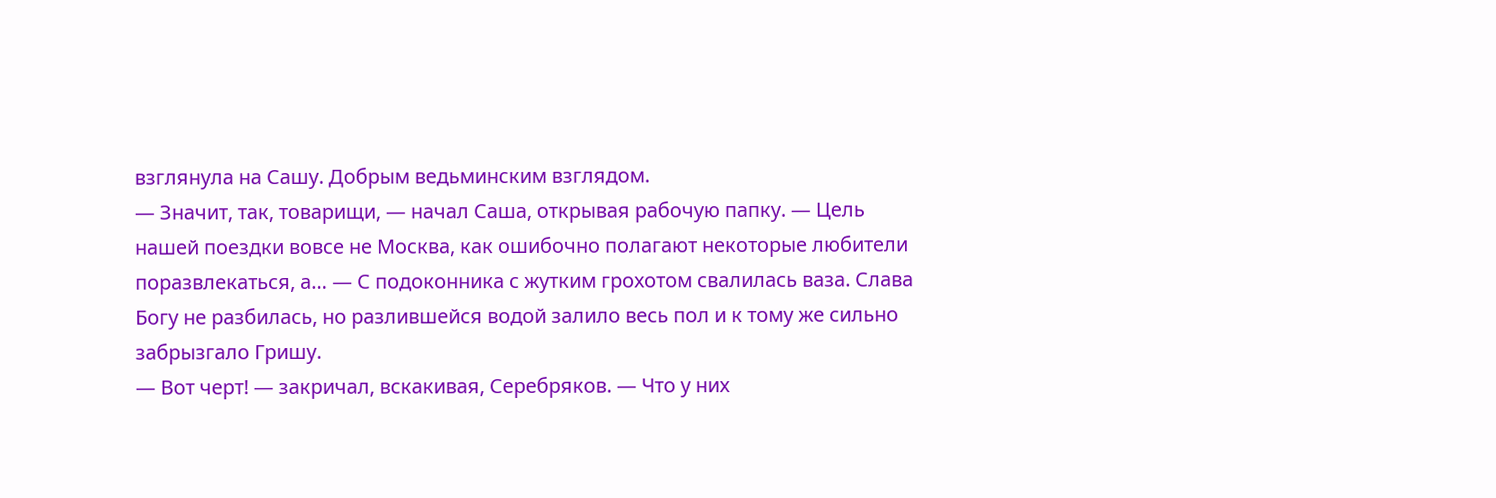взглянула на Сашу. Добрым ведьминским взглядом.
— Значит, так, товарищи, — начал Саша, открывая рабочую папку. — Цель нашей поездки вовсе не Москва, как ошибочно полагают некоторые любители поразвлекаться, а… — С подоконника с жутким грохотом свалилась ваза. Слава Богу не разбилась, но разлившейся водой залило весь пол и к тому же сильно забрызгало Гришу.
— Вот черт! — закричал, вскакивая, Серебряков. — Что у них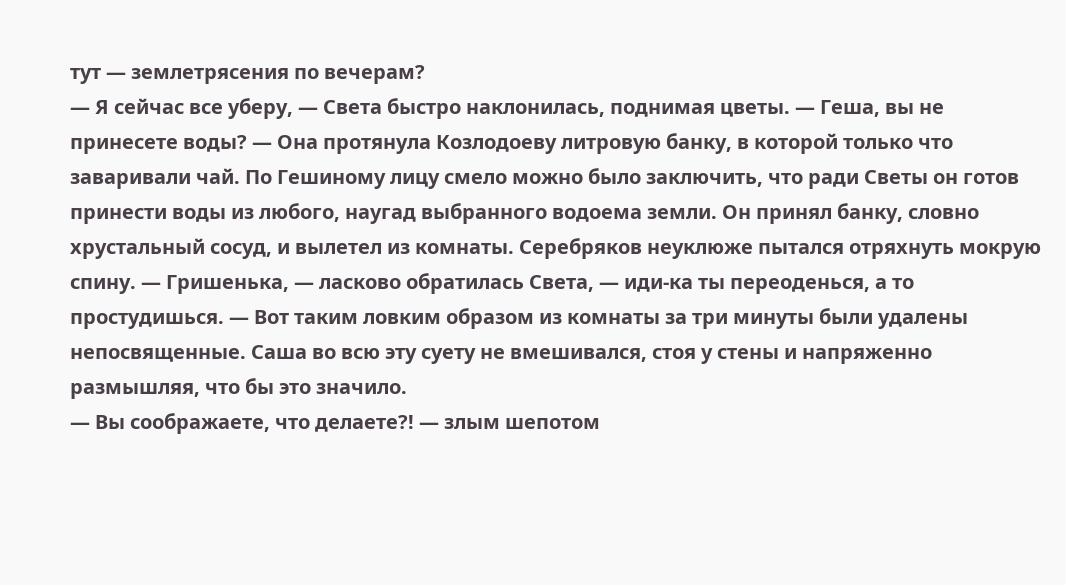тут — землетрясения по вечерам?
— Я сейчас все уберу, — Света быстро наклонилась, поднимая цветы. — Геша, вы не принесете воды? — Она протянула Козлодоеву литровую банку, в которой только что заваривали чай. По Гешиному лицу смело можно было заключить, что ради Светы он готов принести воды из любого, наугад выбранного водоема земли. Он принял банку, словно хрустальный сосуд, и вылетел из комнаты. Серебряков неуклюже пытался отряхнуть мокрую спину. — Гришенька, — ласково обратилась Света, — иди-ка ты переоденься, а то простудишься. — Вот таким ловким образом из комнаты за три минуты были удалены непосвященные. Саша во всю эту суету не вмешивался, стоя у стены и напряженно размышляя, что бы это значило.
— Вы соображаете, что делаете?! — злым шепотом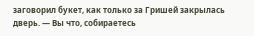заговорил букет, как только за Гришей закрылась дверь. — Вы что, собираетесь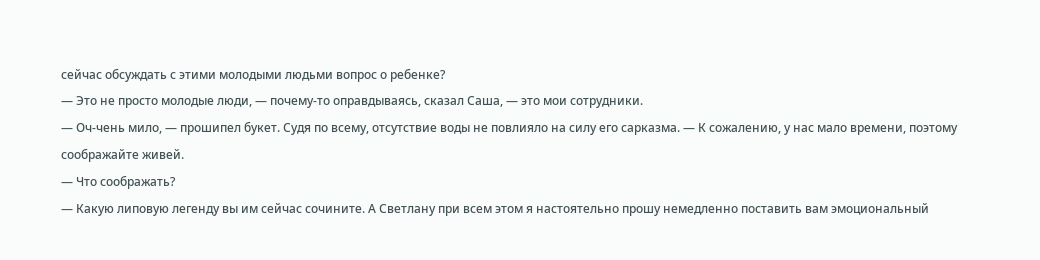сейчас обсуждать с этими молодыми людьми вопрос о ребенке?
— Это не просто молодые люди, — почему-то оправдываясь, сказал Саша, — это мои сотрудники.
— Оч-чень мило, — прошипел букет. Судя по всему, отсутствие воды не повлияло на силу его сарказма. — К сожалению, у нас мало времени, поэтому соображайте живей.
— Что соображать?
— Какую липовую легенду вы им сейчас сочините. А Светлану при всем этом я настоятельно прошу немедленно поставить вам эмоциональный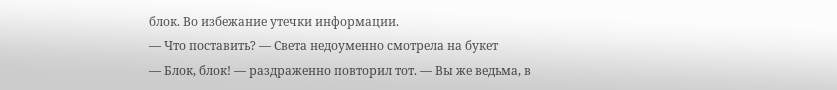блок. Во избежание утечки информации.
— Что поставить? — Света недоуменно смотрела на букет
— Блок, блок! — раздраженно повторил тот. — Вы же ведьма, в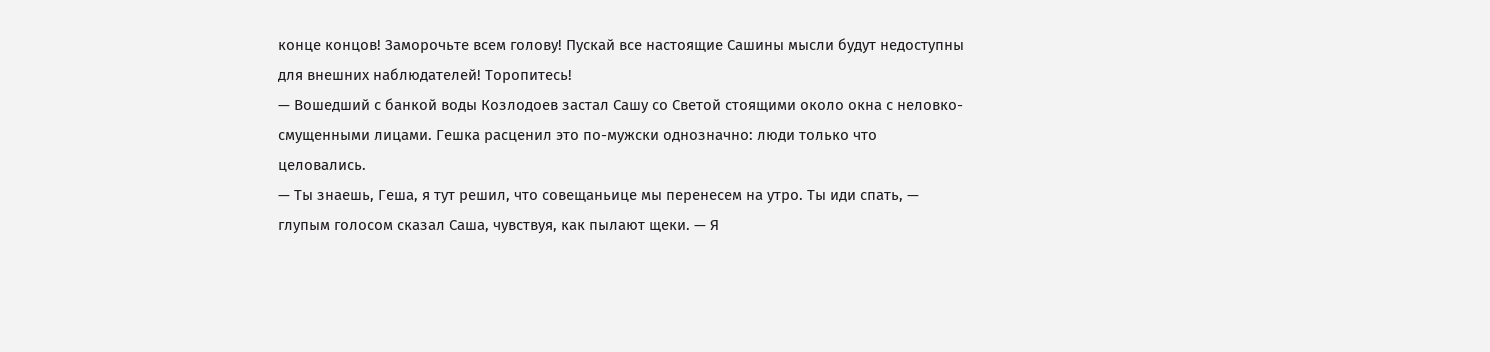конце концов! Заморочьте всем голову! Пускай все настоящие Сашины мысли будут недоступны для внешних наблюдателей! Торопитесь!
— Вошедший с банкой воды Козлодоев застал Сашу со Светой стоящими около окна с неловко-смущенными лицами. Гешка расценил это по-мужски однозначно: люди только что целовались.
— Ты знаешь, Геша, я тут решил, что совещаньице мы перенесем на утро. Ты иди спать, — глупым голосом сказал Саша, чувствуя, как пылают щеки. — Я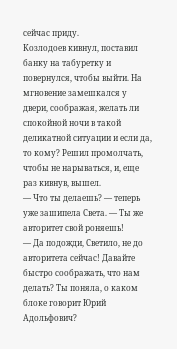сейчас приду.
Козлодоев кивнул, поставил банку на табуретку и повернулся, чтобы выйти. На мгновение замешкался у двери, соображая, желать ли спокойной ночи в такой деликатной ситуации и если да, то кому? Решил промолчать, чтобы не нарываться, и, еще раз кивнув, вышел.
— Что ты делаешь? — теперь уже зашипела Света. — Ты же авторитет свой роняешь!
— Да подожди, Светило, не до авторитета сейчас! Давайте быстро соображать, что нам делать? Ты поняла, о каком блоке говорит Юрий Адольфович?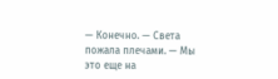— Конечно. — Света пожала плечами. — Мы это еще на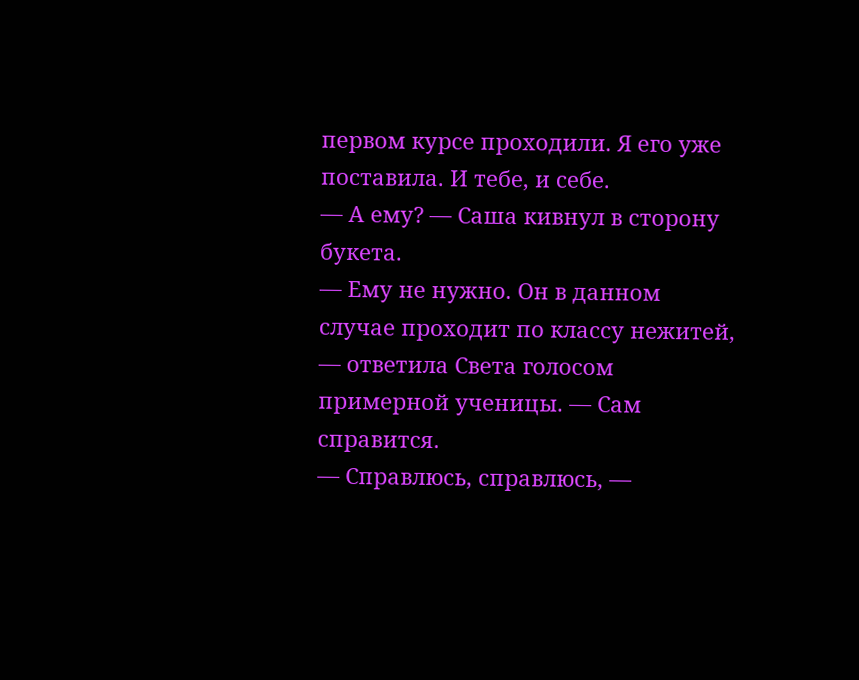первом курсе проходили. Я его уже поставила. И тебе, и себе.
— А ему? — Саша кивнул в сторону букета.
— Ему не нужно. Он в данном случае проходит по классу нежитей, — ответила Света голосом примерной ученицы. — Сам справится.
— Справлюсь, справлюсь, —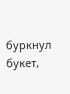буркнул букет,